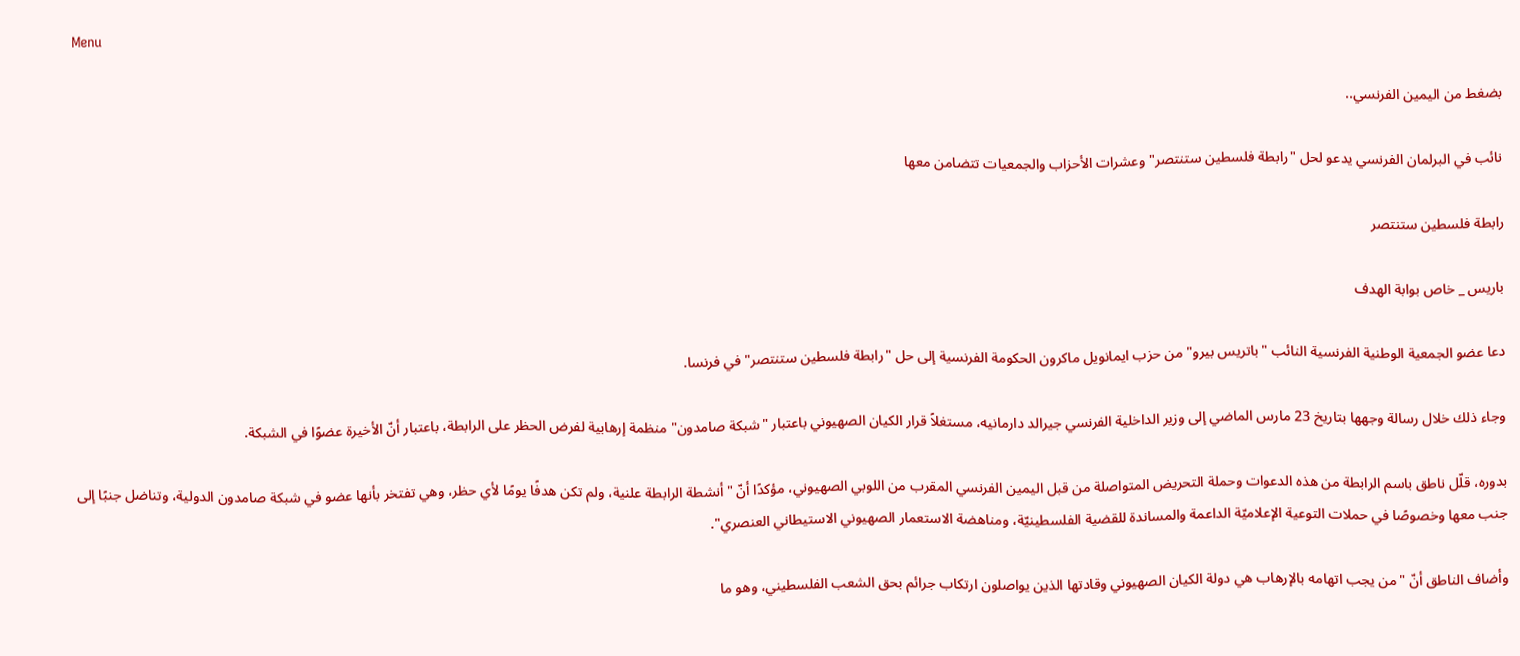Menu

بضغط من اليمين الفرنسي..

نائب في البرلمان الفرنسي يدعو لحل "رابطة فلسطين ستنتصر" وعشرات الأحزاب والجمعيات تتضامن معها

رابطة فلسطين ستنتصر

باريس _ خاص بوابة الهدف

دعا عضو الجمعية الوطنية الفرنسية النائب "باتريس بيرو" من حزب ايمانويل ماكرون الحكومة الفرنسية إلى حل "رابطة فلسطين ستنتصر" في فرنسا.

وجاء ذلك خلال رسالة وجهها بتاريخ 23 مارس الماضي إلى وزير الداخلية الفرنسي جيرالد دارمانيه، مستغلاً قرار الكيان الصهيوني باعتبار "شبكة صامدون" منظمة إرهابية لفرض الحظر على الرابطة، باعتبار أنّ الأخيرة عضوًا في الشبكة.

بدوره، قلّل ناطق باسم الرابطة من هذه الدعوات وحملة التحريض المتواصلة من قبل اليمين الفرنسي المقرب من اللوبي الصهيوني، مؤكدًا أنّ "أنشطة الرابطة علنية، ولم تكن هدفًا يومًا لأي حظر، وهي تفتخر بأنها عضو في شبكة صامدون الدولية، وتناضل جنبًا إلى جنب معها وخصوصًا في حملات التوعية الإعلاميّة الداعمة والمساندة للقضية الفلسطينيّة، ومناهضة الاستعمار الصهيوني الاستيطاني العنصري".

وأضاف الناطق أنّ "من يجب اتهامه بالإرهاب هي دولة الكيان الصهيوني وقادتها الذين يواصلون ارتكاب جرائم بحق الشعب الفلسطيني، وهو ما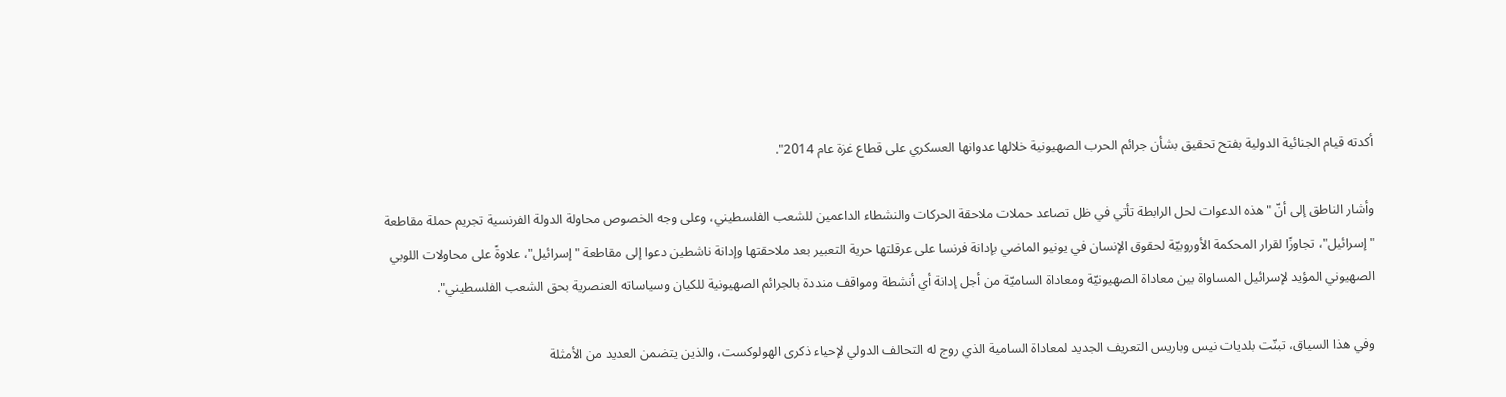أكدته قيام الجنائية الدولية بفتح تحقيق بشأن جرائم الحرب الصهيونية خلالها عدوانها العسكري على قطاع غزة عام 2014".

وأشار الناطق إلى أنّ "هذه الدعوات لحل الرابطة تأتي في ظل تصاعد حملات ملاحقة الحركات والنشطاء الداعمين للشعب الفلسطيني، وعلى وجه الخصوص محاولة الدولة الفرنسية تجريم حملة مقاطعة "إسرائيل"، تجاوزًا لقرار المحكمة الأوروبيّة لحقوق الإنسان في يونيو الماضي بإدانة فرنسا على عرقلتها حرية التعبير بعد ملاحقتها وإدانة ناشطين دعوا إلى مقاطعة "إسرائيل"، علاوةً على محاولات اللوبي الصهيوني المؤيد لإسرائيل المساواة بين معاداة الصهيونيّة ومعاداة الساميّة من أجل إدانة أي أنشطة ومواقف منددة بالجرائم الصهيونية للكيان وسياساته العنصرية بحق الشعب الفلسطيني".

وفي هذا السياق، تبنّت بلديات نيس وباريس التعريف الجديد لمعاداة السامية الذي روج له التحالف الدولي لإحياء ذكرى الهولوكست، والذين يتضمن العديد من الأمثلة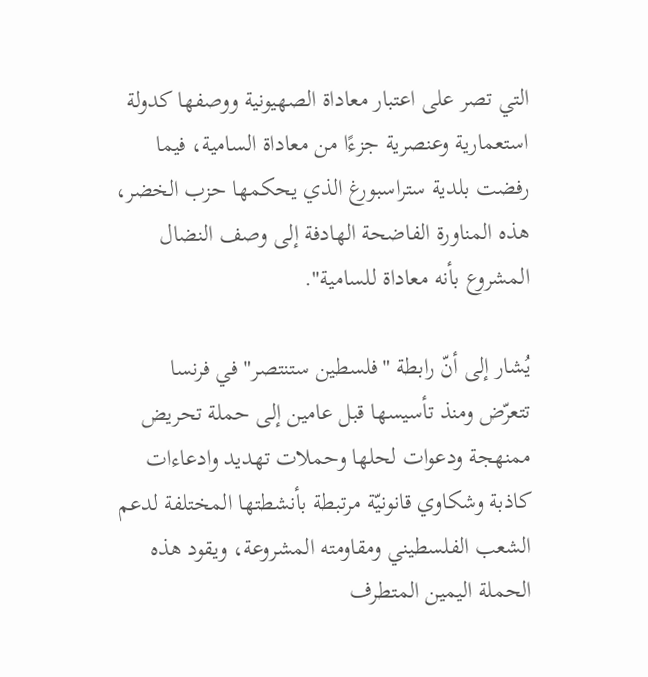التي تصر على اعتبار معاداة الصهيونية ووصفها كدولة استعمارية وعنصرية جزءًا من معاداة السامية، فيما رفضت بلدية ستراسبورغ الذي يحكمها حزب الخضر، هذه المناورة الفاضحة الهادفة إلى وصف النضال المشروع بأنه معاداة للسامية".

يُشار إلى أنّ رابطة "فلسطين ستنتصر" في فرنسا تتعرّض ومنذ تأسيسها قبل عامين إلى حملة تحريض ممنهجة ودعوات لحلها وحملات تهديد وادعاءات كاذبة وشكاوي قانونيّة مرتبطة بأنشطتها المختلفة لدعم الشعب الفلسطيني ومقاومته المشروعة، ويقود هذه الحملة اليمين المتطرف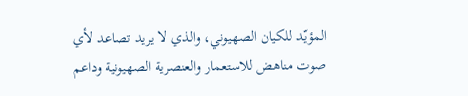المؤيّد للكيان الصهيوني، والذي لا يريد تصاعد لأي صوت مناهض للاستعمار والعنصرية الصهيونية وداعم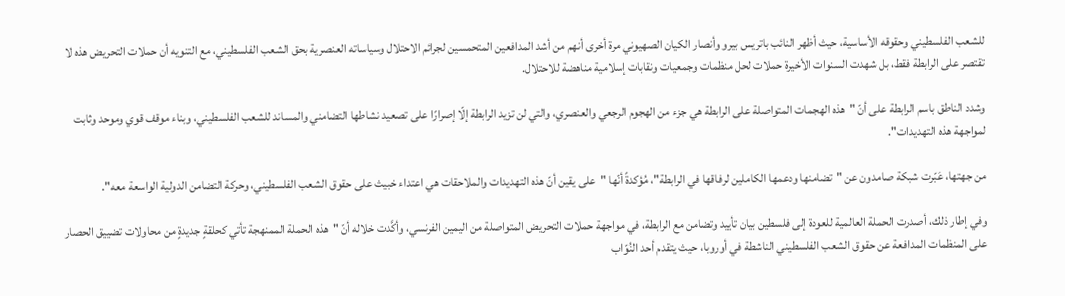للشعب الفلسطيني وحقوقه الأساسية، حيث أظهر النائب باتريس بيرو وأنصار الكيان الصهيوني مرة أخرى أنهم من أشد المدافعين المتحمسين لجرائم الاحتلال وسياساته العنصرية بحق الشعب الفلسطيني، مع التنويه أن حملات التحريض هذه لا تقتصر على الرابطة فقط، بل شهدت السنوات الأخيرة حملات لحل منظمات وجمعيات ونقابات إسلامية مناهضة للاحتلال.

وشدد الناطق باسم الرابطة على أنّ "هذه الهجمات المتواصلة على الرابطة هي جزء من الهجوم الرجعي والعنصري، والتي لن تزيد الرابطة إلّا إصرارًا على تصعيد نشاطها التضامني والمساند للشعب الفلسطيني، وبناء موقف قوي وموحد وثابت لمواجهة هذه التهديدات".

من جهتها، عَبّرت شبكة صامدون عن "تضامنها ودعمها الكاملين لرفاقها في الرابطة"، مُؤكدةً أنّها "على يقين أنّ هذه التهديدات والملاحقات هي اعتداء خبيث على حقوق الشعب الفلسطيني، وحركة التضامن الدولية الواسعة معه".

وفي إطار ذلك، أصدرت الحملة العالمية للعودة إلى فلسطين بيان تأييد وتضامن مع الرابطة، في مواجهة حملات التحريض المتواصلة من اليمين الفرنسي، وأكَّدت خلاله أنّ "هذه الحملة الممنهجة تأتي كحلقةٍ جديدةٍ من محاولات تضييق الحصار على المنظمات المدافعة عن حقوق الشعب الفلسطيني الناشطة في أوروبا، حيث يتقدم أحد النُوّاب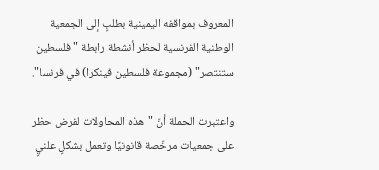المعروف بمواقفه اليمينية بطلبٍ إلى الجمعية الوطنية الفرنسية لحظر أنشطة رابطة " فلسطين ستنتصر" (مجموعة فلسطين فينكرا) في فرنسا".

واعتبرت الحملة أنّ "هذه المحاولات لفرض حظر على جمعيات مرخّصة قانونيًا وتعمل بشكلٍ علنيٍ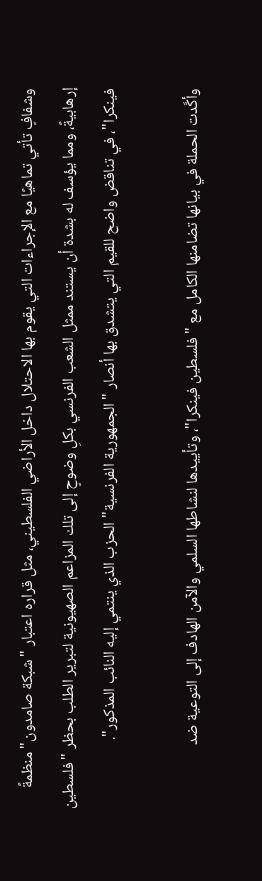وشفافٍ تأتي تماهيًا مع الإجراءات التي يقوم بها الاحتلال داخل الأراضي الفلسطيني، مثل قراره اعتبار "شبكة صامدون" منظمةً إرهابيةً، ومما يؤسف له بشدة أن يستند ممثل الشعب الفرنسي بكلِ وضوحٍ إلى تلك المزاعم الصهيونية لتبرير الطلب بحظر "فلسطين فينكرا"، في تناقض واضح للقيم التي يتشدق بها أنصار "الجمهورية الفرنسية" الحزب الذي ينتمي إليه النائب المذكور".

وأكَّدت الحملة في بيانها تضامنها الكامل مع "فلسطين فينكرا"، وتأييدها لنشاطها السلمي والآمن الهادف إلى التوعية ضد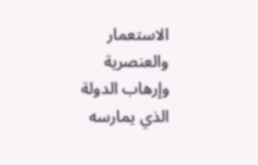الاستعمار والعنصرية وإرهاب الدولة الذي يمارسه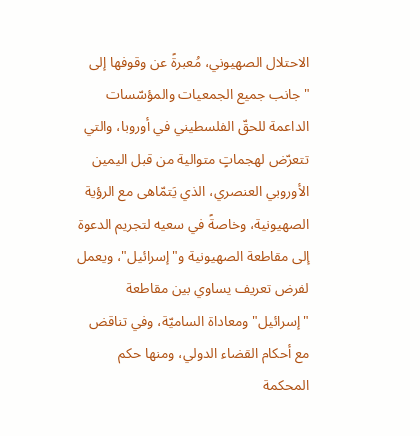الاحتلال الصهيوني، مُعبرةً عن وقوفها إلى "جانب جميع الجمعيات والمؤسّسات الداعمة للحقّ الفلسطيني في أوروبا، والتي تتعرّض لهجماتٍ متوالية من قبل اليمين الأوروبي العنصري، الذي يَتمّاهى مع الرؤية الصهيونية، وخاصةً في سعيه لتجريم الدعوة إلى مقاطعة الصهيونية و"إسرائيل"، ويعمل لفرض تعريف يساوي بين مقاطعة "إسرائيل" ومعاداة الساميّة، وفي تناقض مع أحكام القضاء الدولي، ومنها حكم المحكمة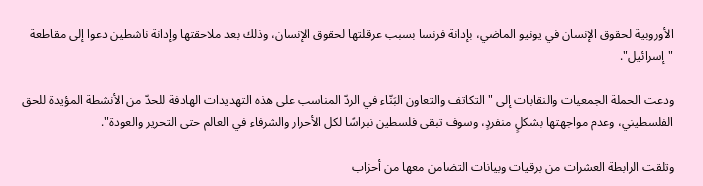الأوروبية لحقوق الإنسان في يونيو الماضي، بإدانة فرنسا بسبب عرقلتها لحقوق الإنسان، وذلك بعد ملاحقتها وإدانة ناشطين دعوا إلى مقاطعة "إسرائيل".

ودعت الحملة الجمعيات والنقابات إلى "التكاتف والتعاون البَنّاء في الردّ المناسب على هذه التهديدات الهادفة للحدّ من الأنشطة المؤيدة للحق الفلسطيني، وعدم مواجهتها بشكلٍ منفردٍ، وسوف تبقى فلسطين نبراسًا لكل الأحرار والشرفاء في العالم حتى التحرير والعودة".

وتلقت الرابطة العشرات من برقيات وبيانات التضامن معها من أحزاب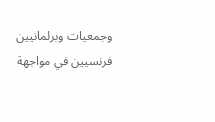وجمعيات وبرلمانيين فرنسيين في مواجهة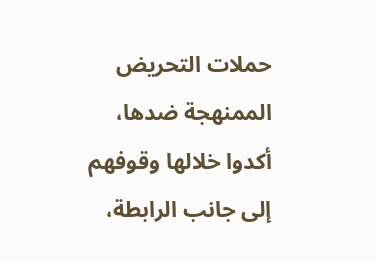حملات التحريض الممنهجة ضدها، أكدوا خلالها وقوفهم إلى جانب الرابطة،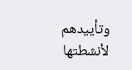وتأييدهم لأنشطتها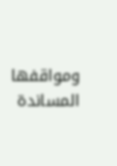ومواقفها المساندة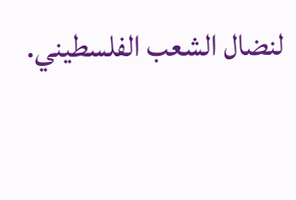لنضال الشعب الفلسطيني.